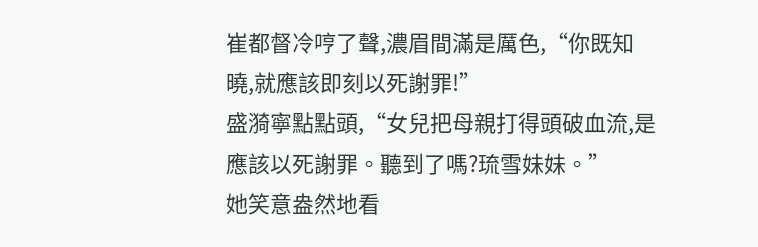崔都督冷哼了聲,濃眉間滿是厲色,“你既知曉,就應該即刻以死謝罪!”
盛漪寧點點頭,“女兒把母親打得頭破血流,是應該以死謝罪。聽到了嗎?琉雪妹妹。”
她笑意盎然地看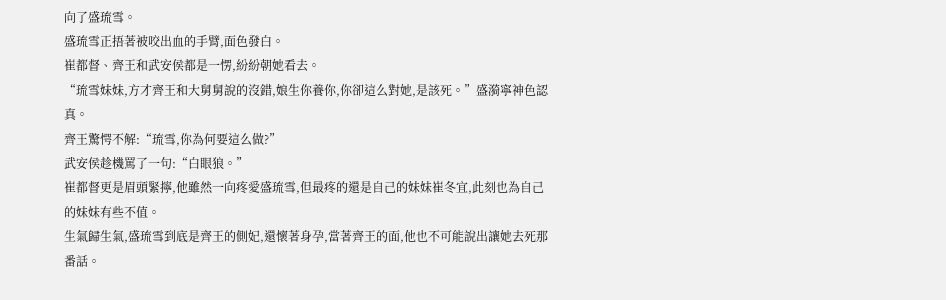向了盛琉雪。
盛琉雪正捂著被咬出血的手臂,面色發白。
崔都督、齊王和武安侯都是一愣,紛紛朝她看去。
“琉雪妹妹,方才齊王和大舅舅說的沒錯,娘生你養你,你卻這么對她,是該死。”盛漪寧神色認真。
齊王驚愕不解:“琉雪,你為何要這么做?”
武安侯趁機罵了一句:“白眼狼。”
崔都督更是眉頭緊擰,他雖然一向疼愛盛琉雪,但最疼的還是自己的妹妹崔冬宜,此刻也為自己的妹妹有些不值。
生氣歸生氣,盛琉雪到底是齊王的側妃,還懷著身孕,當著齊王的面,他也不可能說出讓她去死那番話。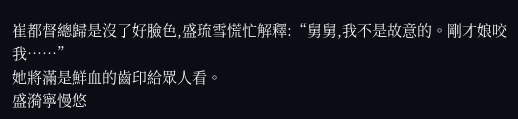崔都督總歸是沒了好臉色,盛琉雪慌忙解釋:“舅舅,我不是故意的。剛才娘咬我……”
她將滿是鮮血的齒印給眾人看。
盛漪寧慢悠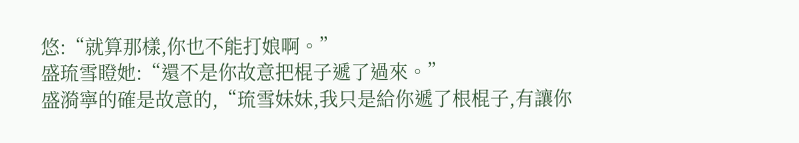悠:“就算那樣,你也不能打娘啊。”
盛琉雪瞪她:“還不是你故意把棍子遞了過來。”
盛漪寧的確是故意的,“琉雪妹妹,我只是給你遞了根棍子,有讓你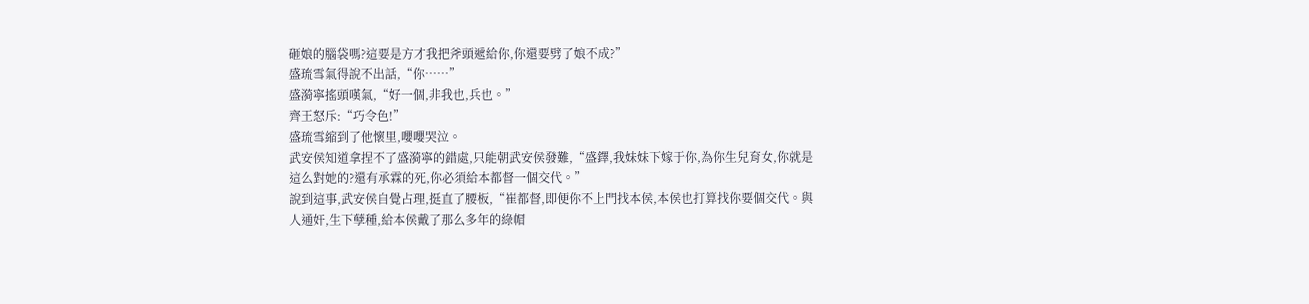砸娘的腦袋嗎?這要是方才我把斧頭遞給你,你還要劈了娘不成?”
盛琉雪氣得說不出話,“你……”
盛漪寧搖頭嘆氣,“好一個,非我也,兵也。”
齊王怒斥:“巧令色!”
盛琉雪縮到了他懷里,嚶嚶哭泣。
武安侯知道拿捏不了盛漪寧的錯處,只能朝武安侯發難,“盛鐸,我妹妹下嫁于你,為你生兒育女,你就是這么對她的?還有承霖的死,你必須給本都督一個交代。”
說到這事,武安侯自覺占理,挺直了腰板,“崔都督,即便你不上門找本侯,本侯也打算找你要個交代。與人通奸,生下孽種,給本侯戴了那么多年的綠帽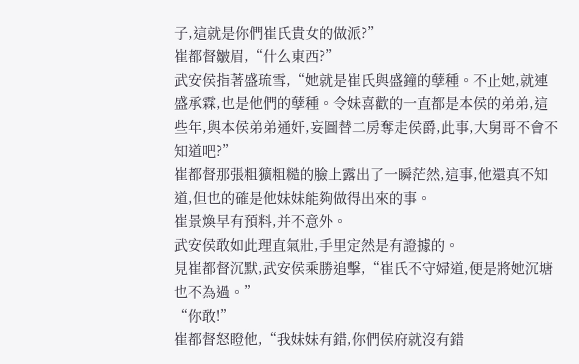子,這就是你們崔氏貴女的做派?”
崔都督皺眉,“什么東西?”
武安侯指著盛琉雪,“她就是崔氏與盛鐘的孽種。不止她,就連盛承霖,也是他們的孽種。令妹喜歡的一直都是本侯的弟弟,這些年,與本侯弟弟通奸,妄圖替二房奪走侯爵,此事,大舅哥不會不知道吧?”
崔都督那張粗獷粗糙的臉上露出了一瞬茫然,這事,他還真不知道,但也的確是他妹妹能夠做得出來的事。
崔景煥早有預料,并不意外。
武安侯敢如此理直氣壯,手里定然是有證據的。
見崔都督沉默,武安侯乘勝追擊,“崔氏不守婦道,便是將她沉塘也不為過。”
“你敢!”
崔都督怒瞪他,“我妹妹有錯,你們侯府就沒有錯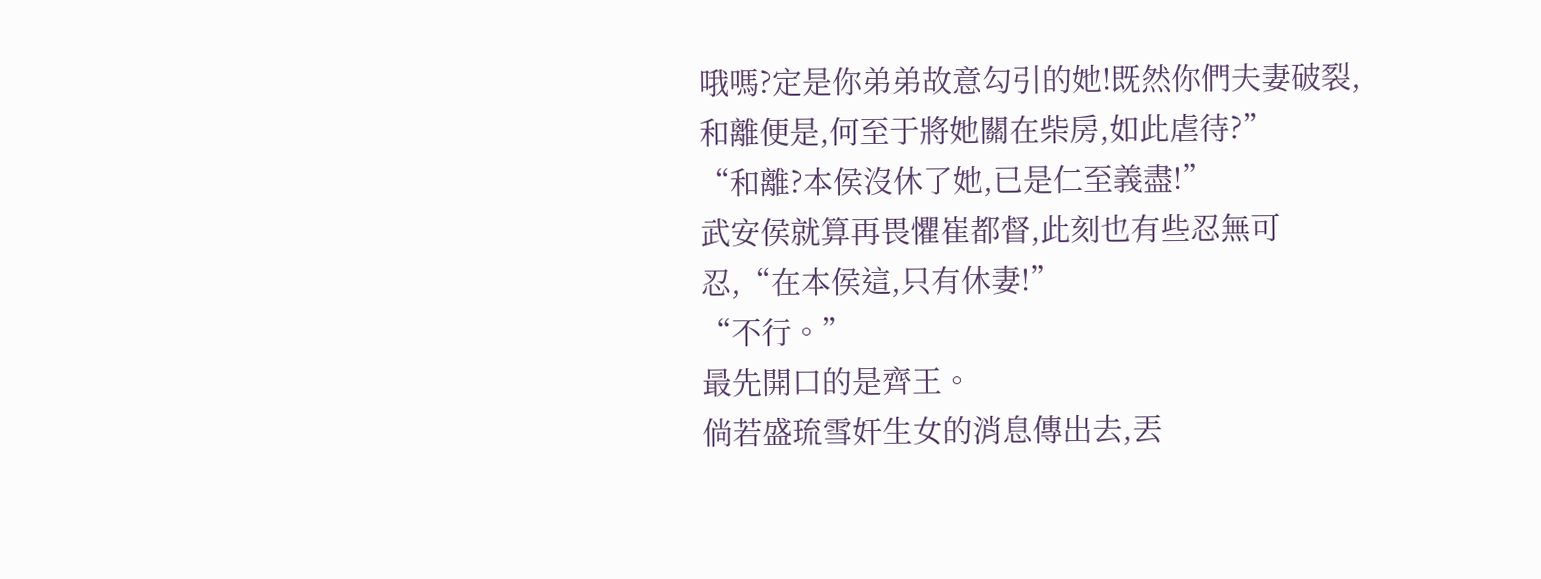哦嗎?定是你弟弟故意勾引的她!既然你們夫妻破裂,和離便是,何至于將她關在柴房,如此虐待?”
“和離?本侯沒休了她,已是仁至義盡!”
武安侯就算再畏懼崔都督,此刻也有些忍無可忍,“在本侯這,只有休妻!”
“不行。”
最先開口的是齊王。
倘若盛琉雪奸生女的消息傳出去,丟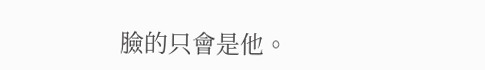臉的只會是他。